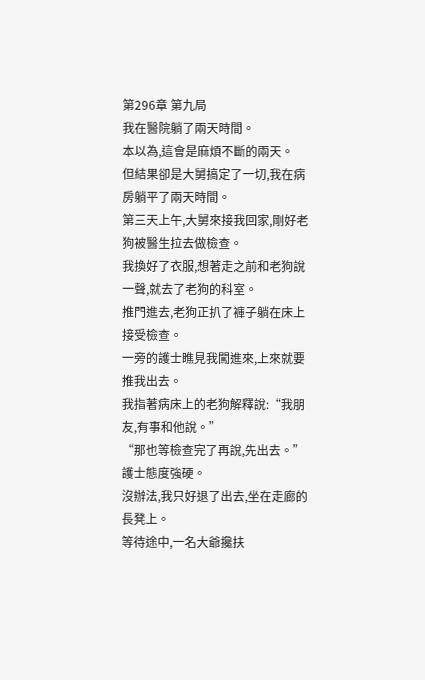第296章 第九局
我在醫院躺了兩天時間。
本以為,這會是麻煩不斷的兩天。
但結果卻是大舅搞定了一切,我在病房躺平了兩天時間。
第三天上午,大舅來接我回家,剛好老狗被醫生拉去做檢查。
我換好了衣服,想著走之前和老狗說一聲,就去了老狗的科室。
推門進去,老狗正扒了褲子躺在床上接受檢查。
一旁的護士瞧見我闖進來,上來就要推我出去。
我指著病床上的老狗解釋說:“我朋友,有事和他說。”
“那也等檢查完了再說,先出去。”護士態度強硬。
沒辦法,我只好退了出去,坐在走廊的長凳上。
等待途中,一名大爺攙扶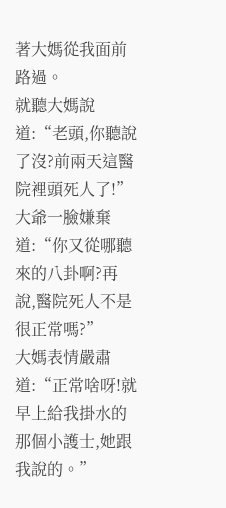著大媽從我面前路過。
就聽大媽說道:“老頭,你聽說了沒?前兩天這醫院裡頭死人了!”
大爺一臉嫌棄道:“你又從哪聽來的八卦啊?再說,醫院死人不是很正常嗎?”
大媽表情嚴肅道:“正常啥呀!就早上給我掛水的那個小護士,她跟我說的。”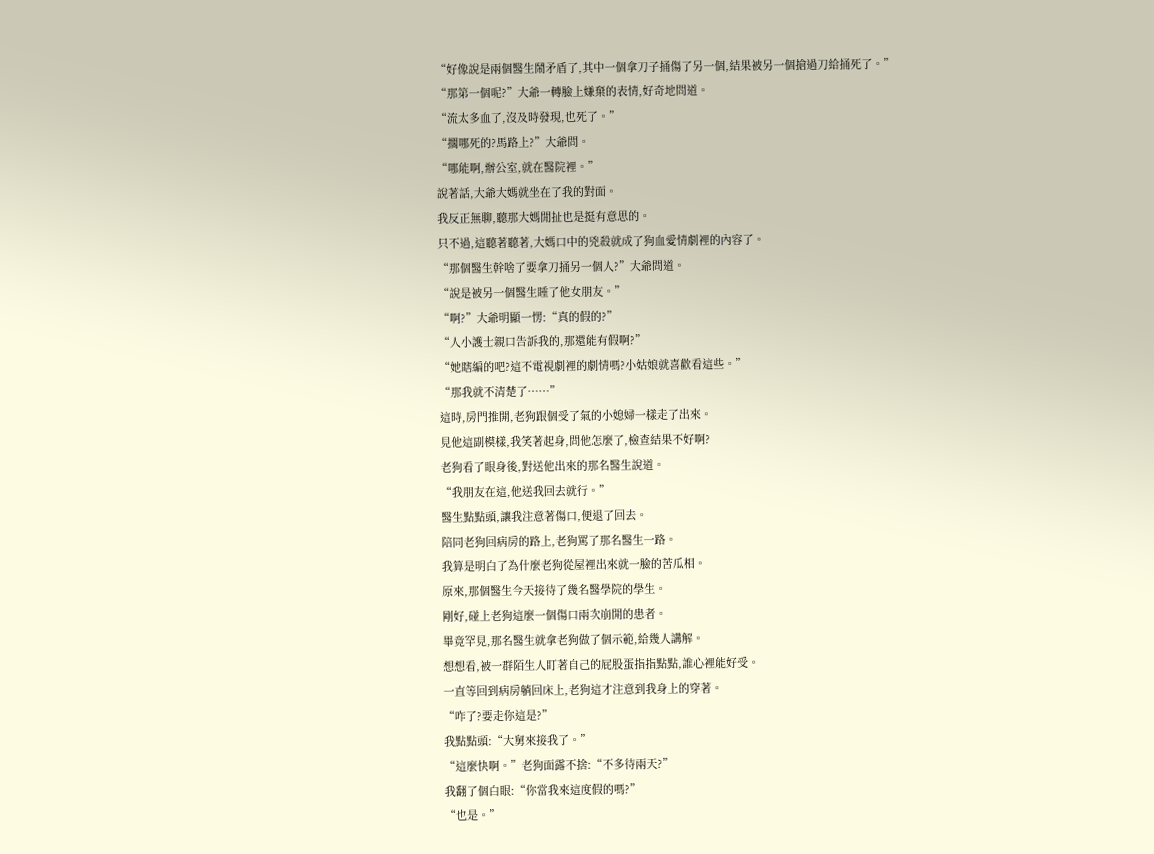“好像說是兩個醫生鬧矛盾了,其中一個拿刀子捅傷了另一個,結果被另一個搶過刀給捅死了。”
“那第一個呢?”大爺一轉臉上嫌棄的表情,好奇地問道。
“流太多血了,沒及時發現,也死了。”
“擱哪死的?馬路上?”大爺問。
“哪能啊,辦公室,就在醫院裡。”
說著話,大爺大媽就坐在了我的對面。
我反正無聊,聽那大媽閒扯也是挺有意思的。
只不過,這聽著聽著,大媽口中的兇殺就成了狗血愛情劇裡的內容了。
“那個醫生幹啥了要拿刀捅另一個人?”大爺問道。
“說是被另一個醫生睡了他女朋友。”
“啊?”大爺明顯一愣:“真的假的?”
“人小護士親口告訴我的,那還能有假啊?”
“她瞎編的吧?這不電視劇裡的劇情嗎?小姑娘就喜歡看這些。”
“那我就不清楚了……”
這時,房門推開,老狗跟個受了氣的小媳婦一樣走了出來。
見他這副模樣,我笑著起身,問他怎麼了,檢查結果不好啊?
老狗看了眼身後,對送他出來的那名醫生說道。
“我朋友在這,他送我回去就行。”
醫生點點頭,讓我注意著傷口,便退了回去。
陪同老狗回病房的路上,老狗罵了那名醫生一路。
我算是明白了為什麼老狗從屋裡出來就一臉的苦瓜相。
原來,那個醫生今天接待了幾名醫學院的學生。
剛好,碰上老狗這麼一個傷口兩次崩開的患者。
畢竟罕見,那名醫生就拿老狗做了個示範,給幾人講解。
想想看,被一群陌生人盯著自己的屁股蛋指指點點,誰心裡能好受。
一直等回到病房躺回床上,老狗這才注意到我身上的穿著。
“咋了?要走你這是?”
我點點頭:“大舅來接我了。”
“這麼快啊。”老狗面露不捨:“不多待兩天?”
我翻了個白眼:“你當我來這度假的嗎?”
“也是。”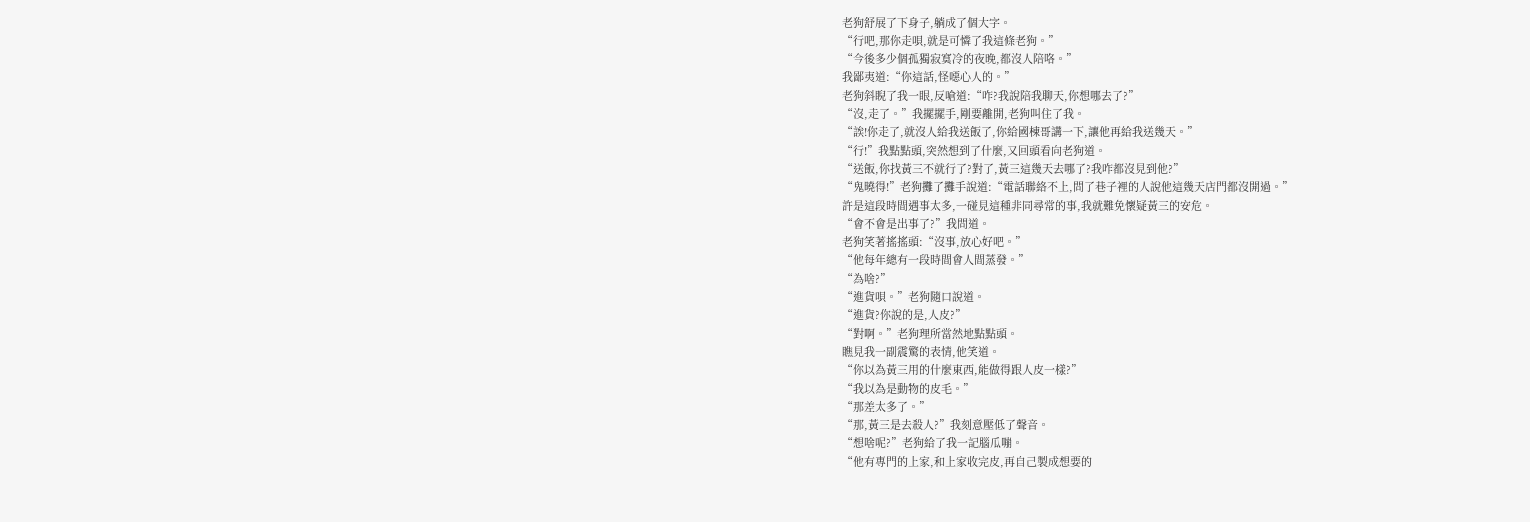老狗舒展了下身子,躺成了個大字。
“行吧,那你走唄,就是可憐了我這條老狗。”
“今後多少個孤獨寂寞冷的夜晚,都沒人陪咯。”
我鄙夷道:“你這話,怪噁心人的。”
老狗斜睨了我一眼,反嗆道:“咋?我說陪我聊天,你想哪去了?”
“沒,走了。”我擺擺手,剛要離開,老狗叫住了我。
“誒!你走了,就沒人給我送飯了,你給國棟哥講一下,讓他再給我送幾天。”
“行!”我點點頭,突然想到了什麼,又回頭看向老狗道。
“送飯,你找黃三不就行了?對了,黃三這幾天去哪了?我咋都沒見到他?”
“鬼曉得!”老狗攤了攤手說道:“電話聯絡不上,問了巷子裡的人說他這幾天店門都沒開過。”
許是這段時間遇事太多,一碰見這種非同尋常的事,我就難免懷疑黃三的安危。
“會不會是出事了?”我問道。
老狗笑著搖搖頭:“沒事,放心好吧。”
“他每年總有一段時間會人間蒸發。”
“為啥?”
“進貨唄。”老狗隨口說道。
“進貨?你說的是,人皮?”
“對啊。”老狗理所當然地點點頭。
瞧見我一副震驚的表情,他笑道。
“你以為黃三用的什麼東西,能做得跟人皮一樣?”
“我以為是動物的皮毛。”
“那差太多了。”
“那,黃三是去殺人?”我刻意壓低了聲音。
“想啥呢?”老狗給了我一記腦瓜嘣。
“他有專門的上家,和上家收完皮,再自己製成想要的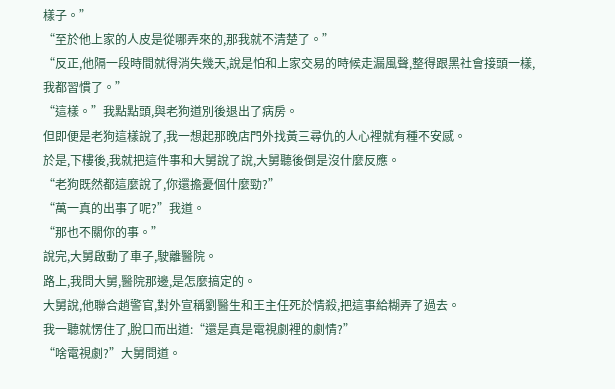樣子。”
“至於他上家的人皮是從哪弄來的,那我就不清楚了。”
“反正,他隔一段時間就得消失幾天,說是怕和上家交易的時候走漏風聲,整得跟黑社會接頭一樣,我都習慣了。”
“這樣。”我點點頭,與老狗道別後退出了病房。
但即便是老狗這樣說了,我一想起那晚店門外找黃三尋仇的人心裡就有種不安感。
於是,下樓後,我就把這件事和大舅說了說,大舅聽後倒是沒什麼反應。
“老狗既然都這麼說了,你還擔憂個什麼勁?”
“萬一真的出事了呢?”我道。
“那也不關你的事。”
說完,大舅啟動了車子,駛離醫院。
路上,我問大舅,醫院那邊,是怎麼搞定的。
大舅說,他聯合趙警官,對外宣稱劉醫生和王主任死於情殺,把這事給糊弄了過去。
我一聽就愣住了,脫口而出道:“還是真是電視劇裡的劇情?”
“啥電視劇?”大舅問道。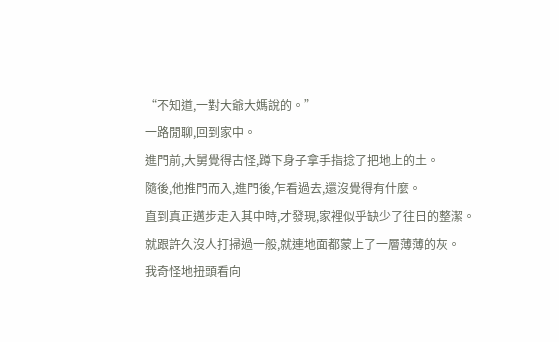“不知道,一對大爺大媽說的。”
一路閒聊,回到家中。
進門前,大舅覺得古怪,蹲下身子拿手指捻了把地上的土。
隨後,他推門而入,進門後,乍看過去,還沒覺得有什麼。
直到真正邁步走入其中時,才發現,家裡似乎缺少了往日的整潔。
就跟許久沒人打掃過一般,就連地面都蒙上了一層薄薄的灰。
我奇怪地扭頭看向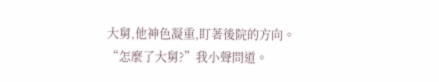大舅,他神色凝重,盯著後院的方向。
“怎麼了大舅?”我小聲問道。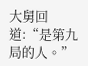大舅回道:“是第九局的人。”